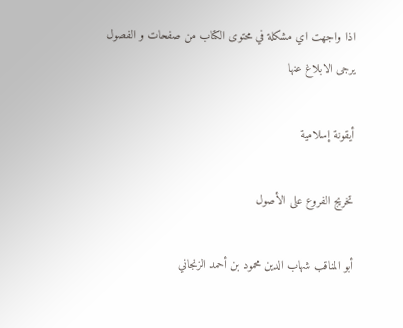اذا واجهت اي مشكلة في محتوى الكتاب من صفحات و الفصول يرجى الابلاغ عنها

أيقونة إسلامية

تخريج الفروع على الأصول

أبو المناقب شهاب الدين محمود بن أحمد الزنجاني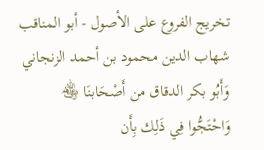تخريج الفروع على الأصول - أبو المناقب شهاب الدين محمود بن أحمد الزنجاني
وَأَبُو بكر الدقاق من أَصْحَابنَا ﵃
وَاحْتَجُّوا فِي ذَلِك بِأَن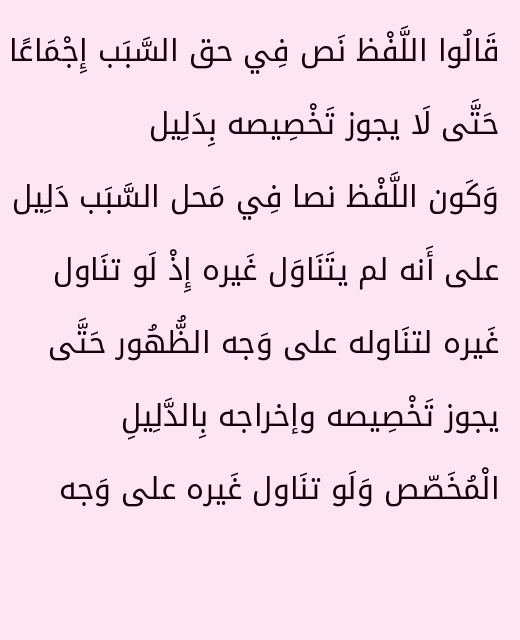قَالُوا اللَّفْظ نَص فِي حق السَّبَب إِجْمَاعًا حَتَّى لَا يجوز تَخْصِيصه بِدَلِيل
وَكَون اللَّفْظ نصا فِي مَحل السَّبَب دَلِيل على أَنه لم يتَنَاوَل غَيره إِذْ لَو تنَاول غَيره لتنَاوله على وَجه الظُّهُور حَتَّى يجوز تَخْصِيصه وإخراجه بِالدَّلِيلِ الْمُخَصّص وَلَو تنَاول غَيره على وَجه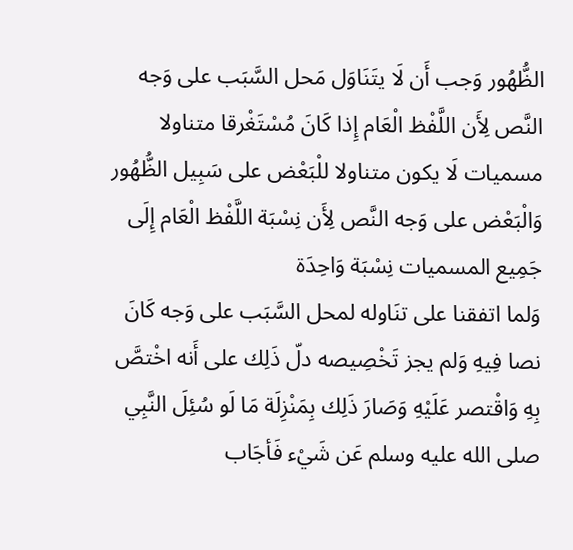الظُّهُور وَجب أَن لَا يتَنَاوَل مَحل السَّبَب على وَجه النَّص لِأَن اللَّفْظ الْعَام إِذا كَانَ مُسْتَغْرقا متناولا مسميات لَا يكون متناولا للْبَعْض على سَبِيل الظُّهُور وَالْبَعْض على وَجه النَّص لِأَن نِسْبَة اللَّفْظ الْعَام إِلَى جَمِيع المسميات نِسْبَة وَاحِدَة
وَلما اتفقنا على تنَاوله لمحل السَّبَب على وَجه كَانَ نصا فِيهِ وَلم يجز تَخْصِيصه دلّ ذَلِك على أَنه اخْتصَّ بِهِ وَاقْتصر عَلَيْهِ وَصَارَ ذَلِك بِمَنْزِلَة مَا لَو سُئِلَ النَّبِي صلى الله عليه وسلم عَن شَيْء فَأجَاب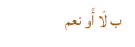ب لَا أَو نعم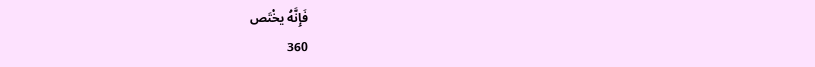فَإِنَّهُ يخْتَص
360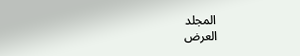المجلد
العرض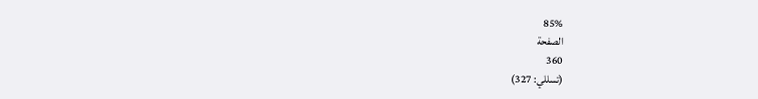85%
الصفحة
360
(تسللي: 327)